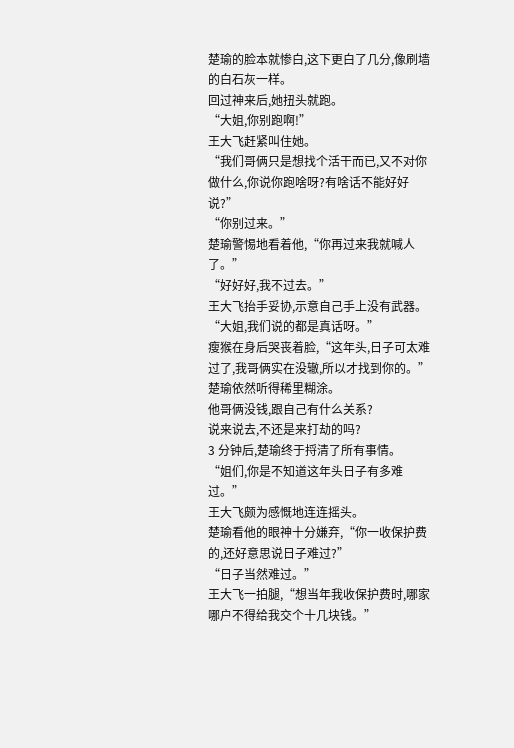楚瑜的脸本就惨白,这下更白了几分,像刷墙的白石灰一样。
回过神来后,她扭头就跑。
“大姐,你别跑啊!”
王大飞赶紧叫住她。
“我们哥俩只是想找个活干而已,又不对你做什么,你说你跑啥呀?有啥话不能好好说?”
“你别过来。”
楚瑜警惕地看着他,“你再过来我就喊人了。”
“好好好,我不过去。”
王大飞抬手妥协,示意自己手上没有武器。
“大姐,我们说的都是真话呀。”
瘦猴在身后哭丧着脸,“这年头,日子可太难过了,我哥俩实在没辙,所以才找到你的。”
楚瑜依然听得稀里糊涂。
他哥俩没钱,跟自己有什么关系?
说来说去,不还是来打劫的吗?
3 分钟后,楚瑜终于捋清了所有事情。
“姐们,你是不知道这年头日子有多难过。”
王大飞颇为感慨地连连摇头。
楚瑜看他的眼神十分嫌弃,“你一收保护费的,还好意思说日子难过?”
“日子当然难过。”
王大飞一拍腿,“想当年我收保护费时,哪家哪户不得给我交个十几块钱。”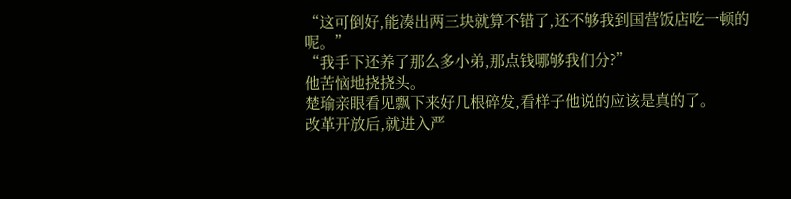“这可倒好,能凑出两三块就算不错了,还不够我到国营饭店吃一顿的呢。”
“我手下还养了那么多小弟,那点钱哪够我们分?”
他苦恼地挠挠头。
楚瑜亲眼看见飘下来好几根碎发,看样子他说的应该是真的了。
改革开放后,就进入严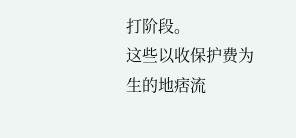打阶段。
这些以收保护费为生的地痞流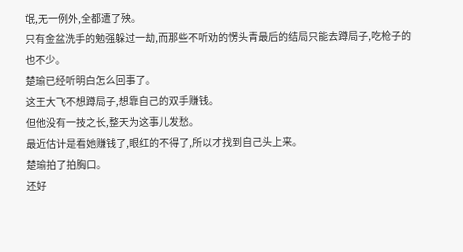氓,无一例外,全都遭了殃。
只有金盆洗手的勉强躲过一劫,而那些不听劝的愣头青最后的结局只能去蹲局子,吃枪子的也不少。
楚瑜已经听明白怎么回事了。
这王大飞不想蹲局子,想靠自己的双手赚钱。
但他没有一技之长,整天为这事儿发愁。
最近估计是看她赚钱了,眼红的不得了,所以才找到自己头上来。
楚瑜拍了拍胸口。
还好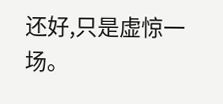还好,只是虚惊一场。